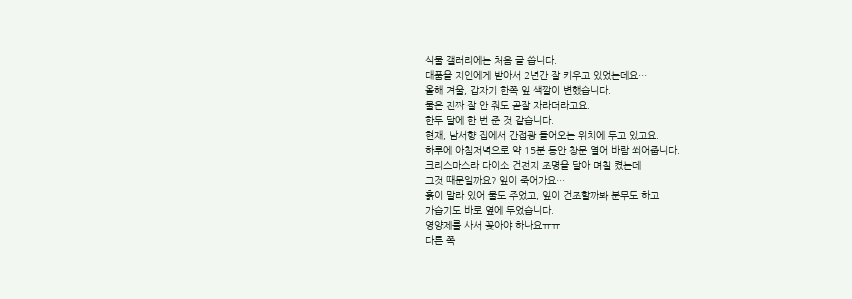식물 갤러리에는 처음 글 씁니다.
대품을 지인에게 받아서 2년간 잘 키우고 있었는데요…
올해 겨울, 갑자기 한쪽 잎 색깔이 변했습니다.
물은 진짜 잘 안 줘도 곧잘 자라더라고요.
한두 달에 한 번 준 것 같습니다.
현재, 남서향 집에서 간접광 들어오는 위치에 두고 있고요.
하루에 아침저녁으로 약 15분 동안 창문 열어 바람 쐬어줍니다.
크리스마스라 다이소 건전지 조명을 달아 며칠 켰는데
그것 때문일까요? 잎이 죽어가요…
흙이 말라 있어 물도 주었고, 잎이 건조할까봐 분무도 하고
가습기도 바로 옆에 두었습니다.
영양제를 사서 꽂아야 하나요ㅠㅠ
다른 쪽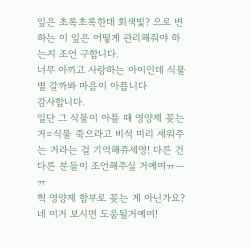잎은 초록초록한데 회색빛? 으로 변하는 이 잎은 어떻게 관리해줘야 하는지 조언 구합니다.
너무 아끼고 사랑하는 아이인데 식물별 갈까봐 마음이 아픕니다
감사합니다.
일단 그 식물이 아플 때 영양제 꽂는 거=식물 죽으라고 비석 미리 세워주는 거라는 걸 기억해쥬세영! 다른 건 다른 분들이 조언해주실 거예여ㅠㅡㅠ
헉 영양제 함부로 꽂는 게 아닌가요?
네 이거 보시면 도움될거예여!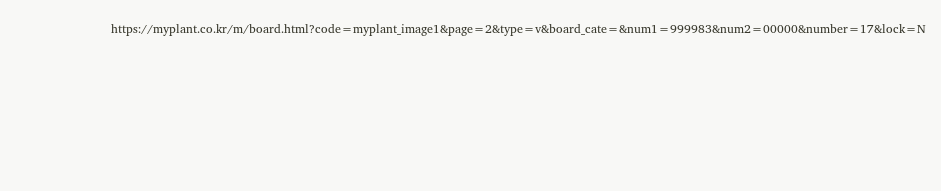https://myplant.co.kr/m/board.html?code=myplant_image1&page=2&type=v&board_cate=&num1=999983&num2=00000&number=17&lock=N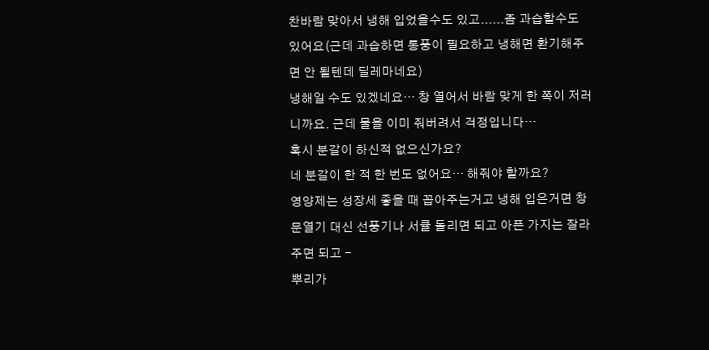찬바람 맞아서 냉해 입었을수도 있고......좀 과습할수도 있어요(근데 과습하면 통풍이 필요하고 냉해면 환기해주면 안 될텐데 딜레마네요)
냉해일 수도 있겠네요… 창 열어서 바람 맞게 한 쪽이 저러니까요. 근데 물을 이미 줘버려서 걱정입니다…
혹시 분갈이 하신적 없으신가요?
네 분갈이 한 적 한 번도 없어요… 해줘야 할까요?
영양제는 성장세 좋을 때 꼽아주는거고 냉해 입은거면 창문열기 대신 선풍기나 서큘 돌리면 되고 아픈 가지는 잘라주면 되고 -
뿌리가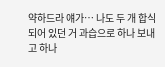약하드라 얘가… 나도 두 개 합식되어 있던 거 과습으로 하나 보내고 하나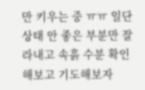만 키우는 중 ㅠㅠ 일단 상태 안 좋은 부분만 잘라내고 속흙 수분 확인해보고 기도해보자